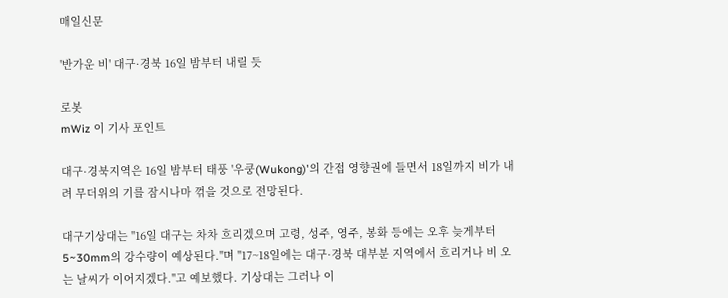매일신문

'반가운 비' 대구·경북 16일 밤부터 내릴 듯

로봇
mWiz 이 기사 포인트

대구·경북지역은 16일 밤부터 태풍 '우쿵(Wukong)'의 간접 영향권에 들면서 18일까지 비가 내려 무더위의 기를 잠시나마 꺾을 것으로 전망된다.

대구기상대는 "16일 대구는 차차 흐리겠으며 고령, 성주, 영주, 봉화 등에는 오후 늦게부터 5~30mm의 강수량이 예상된다."며 "17~18일에는 대구·경북 대부분 지역에서 흐리거나 비 오는 날씨가 이어지겠다."고 예보했다. 기상대는 그러나 이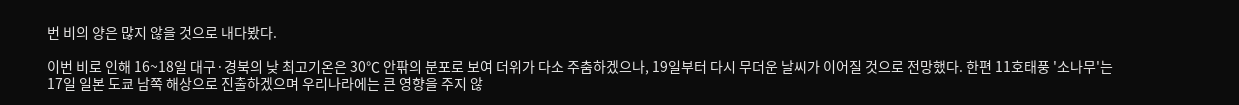번 비의 양은 많지 않을 것으로 내다봤다.

이번 비로 인해 16~18일 대구·경북의 낮 최고기온은 30℃ 안팎의 분포로 보여 더위가 다소 주춤하겠으나, 19일부터 다시 무더운 날씨가 이어질 것으로 전망했다. 한편 11호태풍 '소나무'는 17일 일본 도쿄 남쪽 해상으로 진출하겠으며 우리나라에는 큰 영향을 주지 않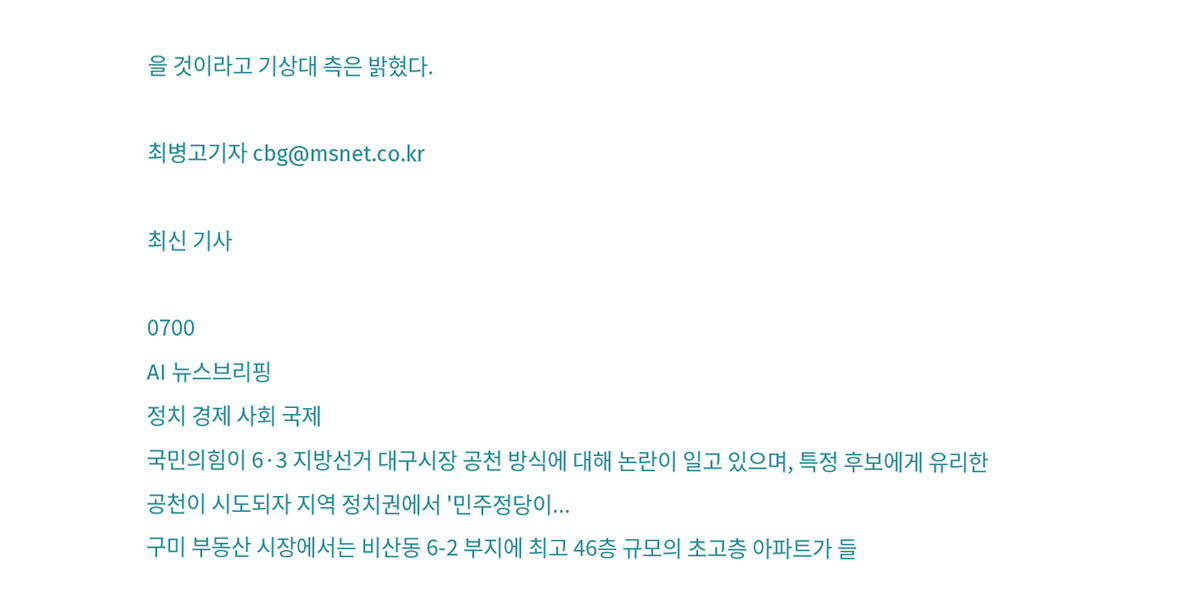을 것이라고 기상대 측은 밝혔다.

최병고기자 cbg@msnet.co.kr

최신 기사

0700
AI 뉴스브리핑
정치 경제 사회 국제
국민의힘이 6·3 지방선거 대구시장 공천 방식에 대해 논란이 일고 있으며, 특정 후보에게 유리한 공천이 시도되자 지역 정치권에서 '민주정당이...
구미 부동산 시장에서는 비산동 6-2 부지에 최고 46층 규모의 초고층 아파트가 들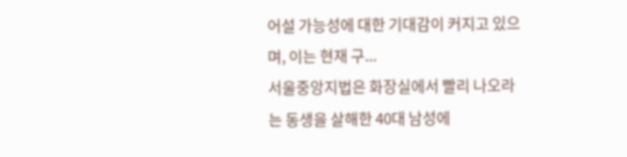어설 가능성에 대한 기대감이 커지고 있으며, 이는 현재 구...
서울중앙지법은 화장실에서 빨리 나오라는 동생을 살해한 40대 남성에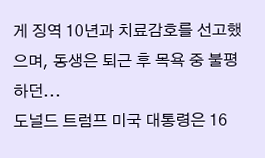게 징역 10년과 치료감호를 선고했으며, 동생은 퇴근 후 목욕 중 불평하던...
도널드 트럼프 미국 대통령은 16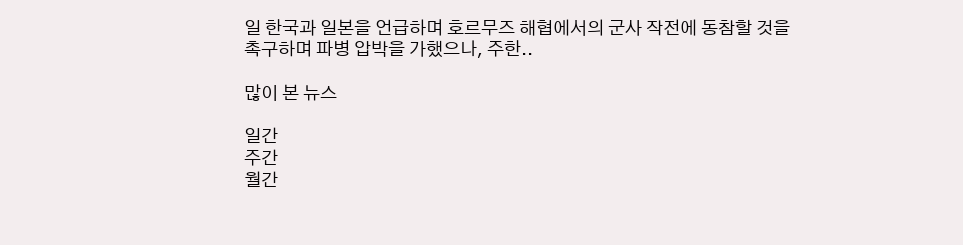일 한국과 일본을 언급하며 호르무즈 해협에서의 군사 작전에 동참할 것을 촉구하며 파병 압박을 가했으나, 주한..

많이 본 뉴스

일간
주간
월간